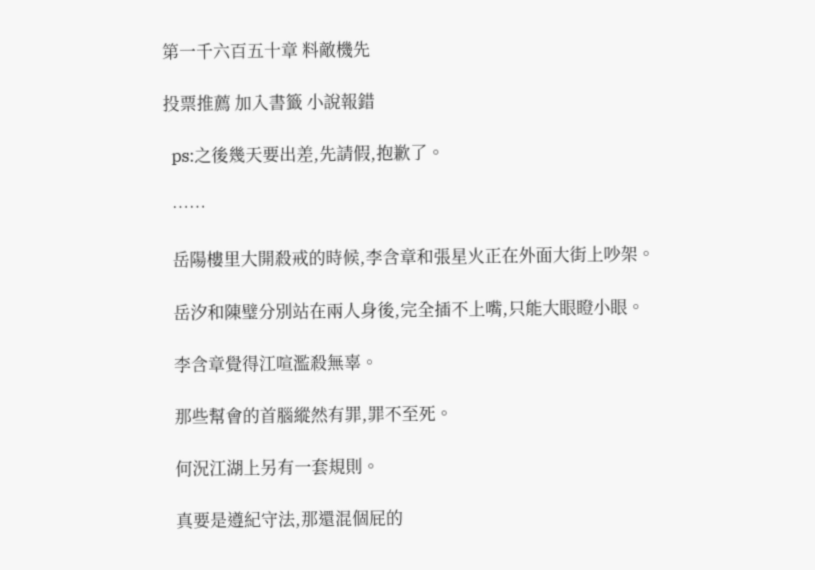第一千六百五十章 料敵機先

投票推薦 加入書籤 小說報錯

  ps:之後幾天要出差,先請假,抱歉了。

  ……

  岳陽樓里大開殺戒的時候,李含章和張星火正在外面大街上吵架。

  岳汐和陳璧分別站在兩人身後,完全插不上嘴,只能大眼瞪小眼。

  李含章覺得江喧濫殺無辜。

  那些幫會的首腦縱然有罪,罪不至死。

  何況江湖上另有一套規則。

  真要是遵紀守法,那還混個屁的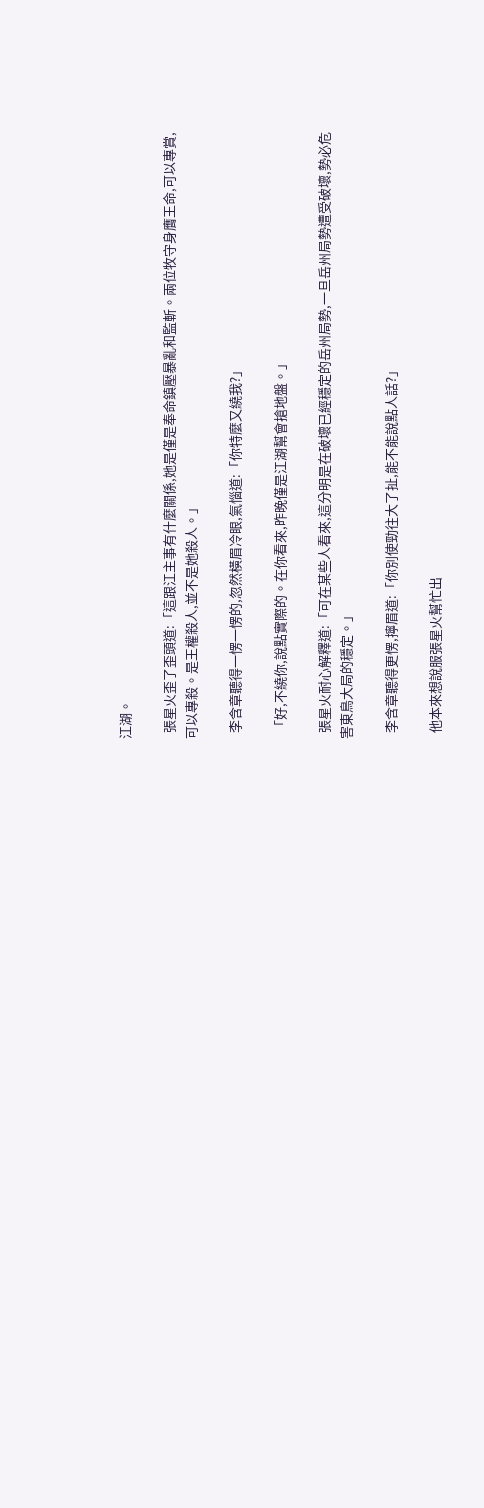江湖。

  張星火歪了歪頭道:「這跟江主事有什麼關係,她是僅是奉命鎮壓暴亂和監斬。兩位牧守身膺王命,可以專賞,可以專殺。是王權殺人,並不是她殺人。」

  李含章聽得一愣一愣的,忽然橫眉冷眼,氣惱道:「你特麼又繞我?」

  「好,不繞你,說點實際的。在你看來,昨晚僅是江湖幫會搶地盤。」

  張星火耐心解釋道:「可在某些人看來,這分明是在破壞已經穩定的岳州局勢,一旦岳州局勢遭受破壞,勢必危害東鳥大局的穩定。」

  李含章聽得更愣,擰眉道:「你別使勁往大了扯,能不能說點人話?」

  他本來想說服張星火幫忙出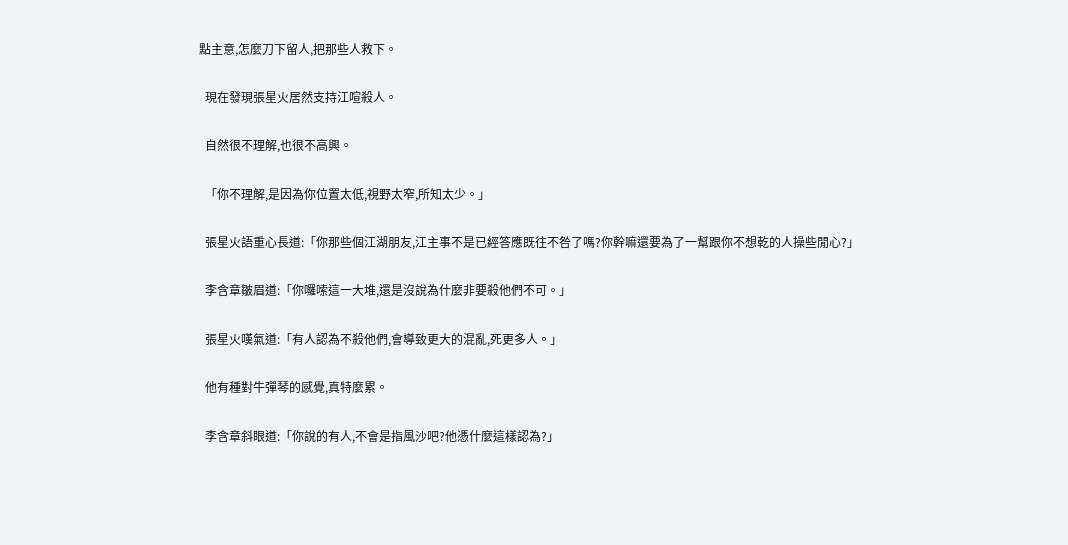點主意,怎麼刀下留人,把那些人救下。

  現在發現張星火居然支持江喧殺人。

  自然很不理解,也很不高興。

  「你不理解,是因為你位置太低,視野太窄,所知太少。」

  張星火語重心長道:「你那些個江湖朋友,江主事不是已經答應既往不咎了嗎?你幹嘛還要為了一幫跟你不想乾的人操些閒心?」

  李含章皺眉道:「你囉嗦這一大堆,還是沒說為什麼非要殺他們不可。」

  張星火嘆氣道:「有人認為不殺他們,會導致更大的混亂,死更多人。」

  他有種對牛彈琴的感覺,真特麼累。

  李含章斜眼道:「你說的有人,不會是指風沙吧?他憑什麼這樣認為?」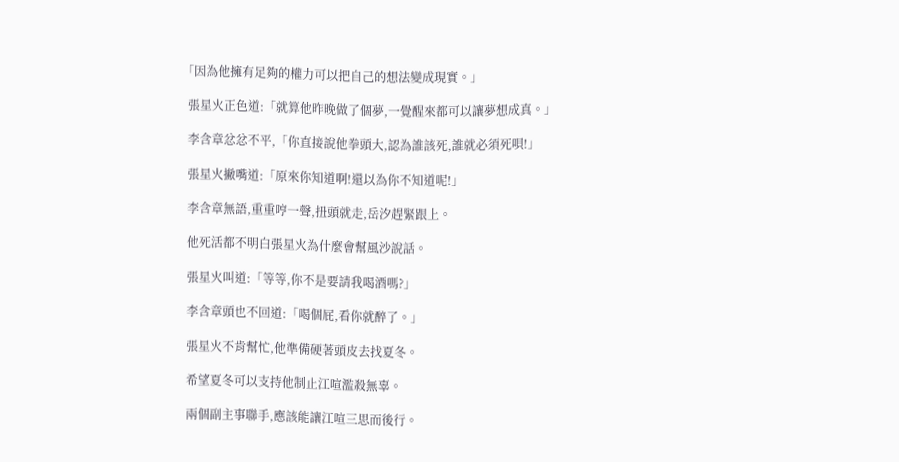「因為他擁有足夠的權力可以把自己的想法變成現實。」

  張星火正色道:「就算他昨晚做了個夢,一覺醒來都可以讓夢想成真。」

  李含章忿忿不平,「你直接說他拳頭大,認為誰該死,誰就必須死唄!」

  張星火撇嘴道:「原來你知道啊!還以為你不知道呢!」

  李含章無語,重重哼一聲,扭頭就走,岳汐趕緊跟上。

  他死活都不明白張星火為什麼會幫風沙說話。

  張星火叫道:「等等,你不是要請我喝酒嗎?」

  李含章頭也不回道:「喝個屁,看你就醉了。」

  張星火不肯幫忙,他準備硬著頭皮去找夏冬。

  希望夏冬可以支持他制止江喧濫殺無辜。

  兩個副主事聯手,應該能讓江喧三思而後行。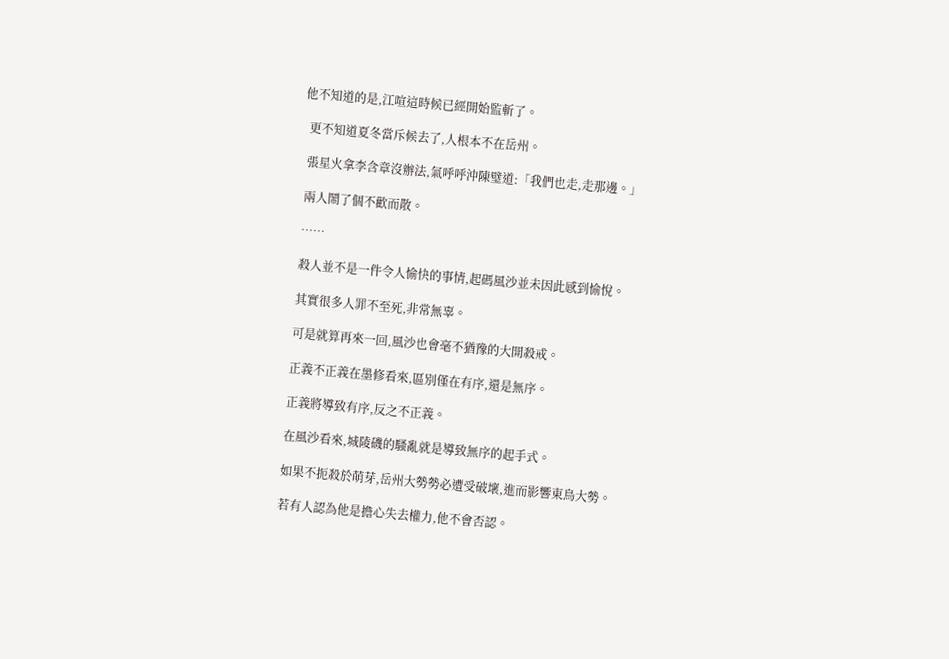他不知道的是,江喧這時候已經開始監斬了。

  更不知道夏冬當斥候去了,人根本不在岳州。

  張星火拿李含章沒辦法,氣呼呼沖陳璧道:「我們也走,走那邊。」

  兩人鬧了個不歡而散。

  ……

  殺人並不是一件令人愉快的事情,起碼風沙並未因此感到愉悅。

  其實很多人罪不至死,非常無辜。

  可是就算再來一回,風沙也會毫不猶豫的大開殺戒。

  正義不正義在墨修看來,區別僅在有序,還是無序。

  正義將導致有序,反之不正義。

  在風沙看來,城陵磯的騷亂就是導致無序的起手式。

  如果不扼殺於萌芽,岳州大勢勢必遭受破壞,進而影響東鳥大勢。

  若有人認為他是擔心失去權力,他不會否認。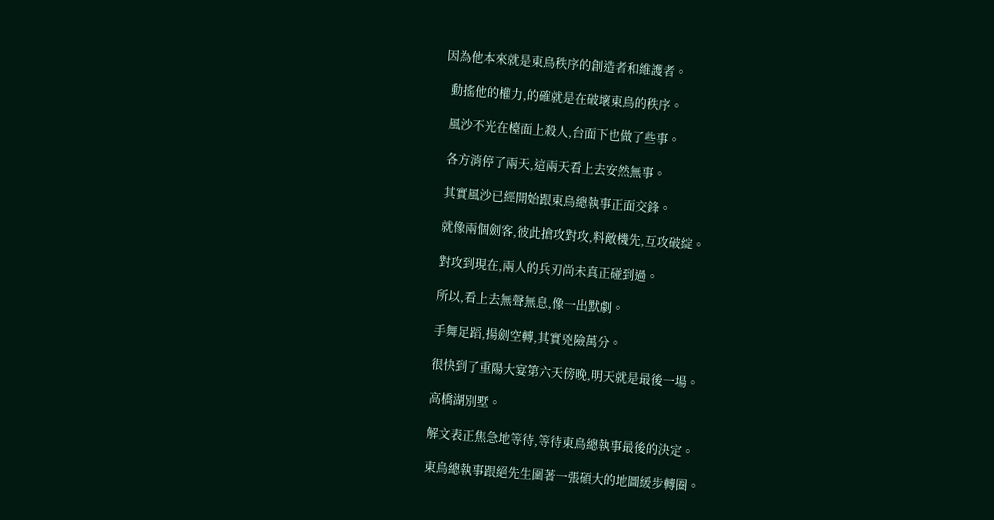因為他本來就是東鳥秩序的創造者和維護者。

  動搖他的權力,的確就是在破壞東鳥的秩序。

  風沙不光在檯面上殺人,台面下也做了些事。

  各方消停了兩天,這兩天看上去安然無事。

  其實風沙已經開始跟東鳥總執事正面交鋒。

  就像兩個劍客,彼此搶攻對攻,料敵機先,互攻破綻。

  對攻到現在,兩人的兵刃尚未真正碰到過。

  所以,看上去無聲無息,像一出默劇。

  手舞足蹈,揚劍空轉,其實兇險萬分。

  很快到了重陽大宴第六天傍晚,明天就是最後一場。

  高橋湖別墅。

  解文表正焦急地等待,等待東鳥總執事最後的決定。

  東鳥總執事跟絕先生圍著一張碩大的地圖緩步轉圈。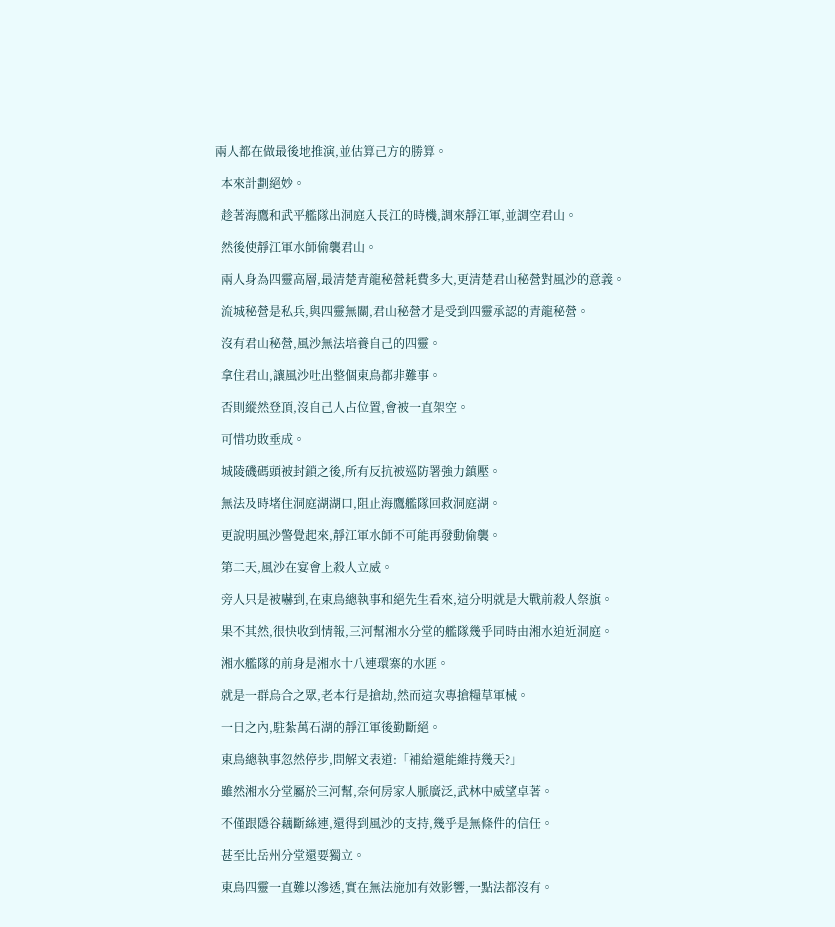兩人都在做最後地推演,並估算己方的勝算。

  本來計劃絕妙。

  趁著海鷹和武平艦隊出洞庭入長江的時機,調來靜江軍,並調空君山。

  然後使靜江軍水師偷襲君山。

  兩人身為四靈高層,最清楚青龍秘營耗費多大,更清楚君山秘營對風沙的意義。

  流城秘營是私兵,與四靈無關,君山秘營才是受到四靈承認的青龍秘營。

  沒有君山秘營,風沙無法培養自己的四靈。

  拿住君山,讓風沙吐出整個東鳥都非難事。

  否則縱然登頂,沒自己人占位置,會被一直架空。

  可惜功敗垂成。

  城陵磯碼頭被封鎖之後,所有反抗被巡防署強力鎮壓。

  無法及時堵住洞庭湖湖口,阻止海鷹艦隊回救洞庭湖。

  更說明風沙警覺起來,靜江軍水師不可能再發動偷襲。

  第二天,風沙在宴會上殺人立威。

  旁人只是被嚇到,在東鳥總執事和絕先生看來,這分明就是大戰前殺人祭旗。

  果不其然,很快收到情報,三河幫湘水分堂的艦隊幾乎同時由湘水迫近洞庭。

  湘水艦隊的前身是湘水十八連環寨的水匪。

  就是一群烏合之眾,老本行是搶劫,然而這次專搶糧草軍械。

  一日之內,駐紮萬石湖的靜江軍後勤斷絕。

  東鳥總執事忽然停步,問解文表道:「補給還能維持幾天?」

  雖然湘水分堂屬於三河幫,奈何房家人脈廣泛,武林中威望卓著。

  不僅跟隱谷藕斷絲連,還得到風沙的支持,幾乎是無條件的信任。

  甚至比岳州分堂還要獨立。

  東鳥四靈一直難以滲透,實在無法施加有效影響,一點法都沒有。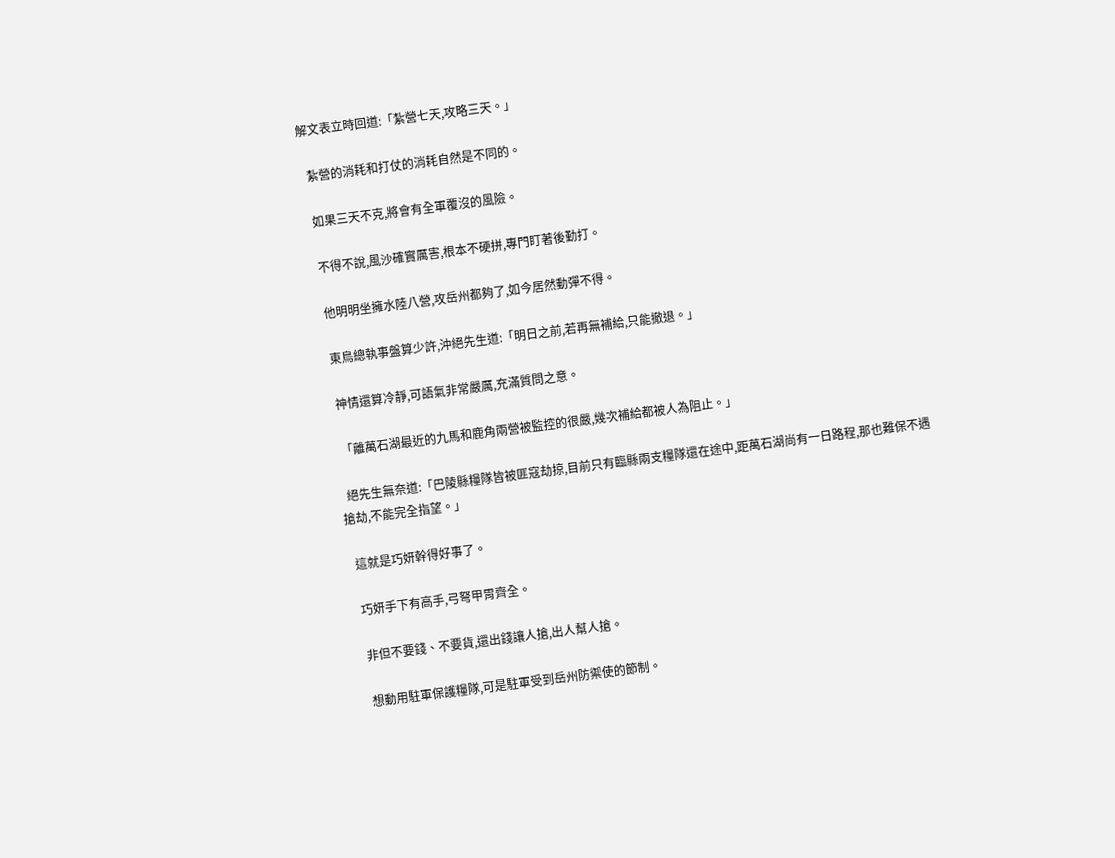解文表立時回道:「紮營七天,攻略三天。」

  紮營的消耗和打仗的消耗自然是不同的。

  如果三天不克,將會有全軍覆沒的風險。

  不得不說,風沙確實厲害,根本不硬拼,專門盯著後勤打。

  他明明坐擁水陸八營,攻岳州都夠了,如今居然動彈不得。

  東鳥總執事盤算少許,沖絕先生道:「明日之前,若再無補給,只能撤退。」

  神情還算冷靜,可語氣非常嚴厲,充滿質問之意。

  「離萬石湖最近的九馬和鹿角兩營被監控的很嚴,幾次補給都被人為阻止。」

  絕先生無奈道:「巴陵縣糧隊皆被匪寇劫掠,目前只有臨縣兩支糧隊還在途中,距萬石湖尚有一日路程,那也難保不遇搶劫,不能完全指望。」

  這就是巧妍幹得好事了。

  巧妍手下有高手,弓弩甲胃齊全。

  非但不要錢、不要貨,還出錢讓人搶,出人幫人搶。

  想動用駐軍保護糧隊,可是駐軍受到岳州防禦使的節制。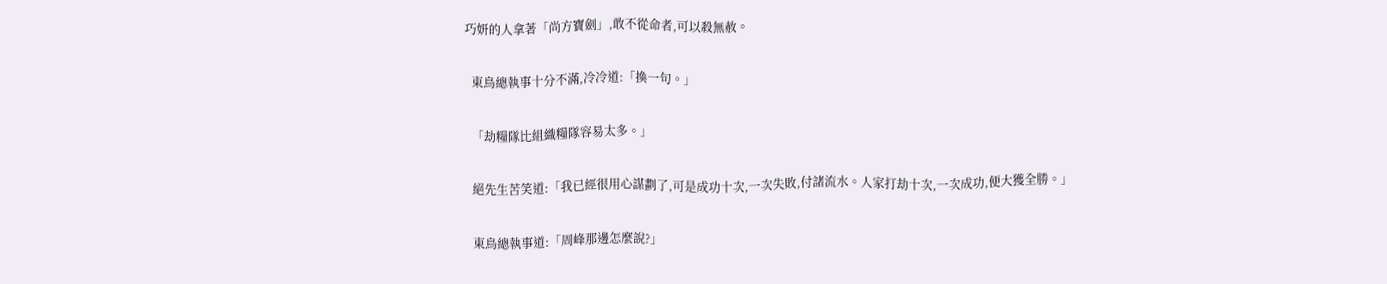巧妍的人拿著「尚方寶劍」,敢不從命者,可以殺無赦。

  東鳥總執事十分不滿,冷冷道:「換一句。」

  「劫糧隊比組織糧隊容易太多。」

  絕先生苦笑道:「我已經很用心謀劃了,可是成功十次,一次失敗,付諸流水。人家打劫十次,一次成功,便大獲全勝。」

  東鳥總執事道:「周峰那邊怎麼說?」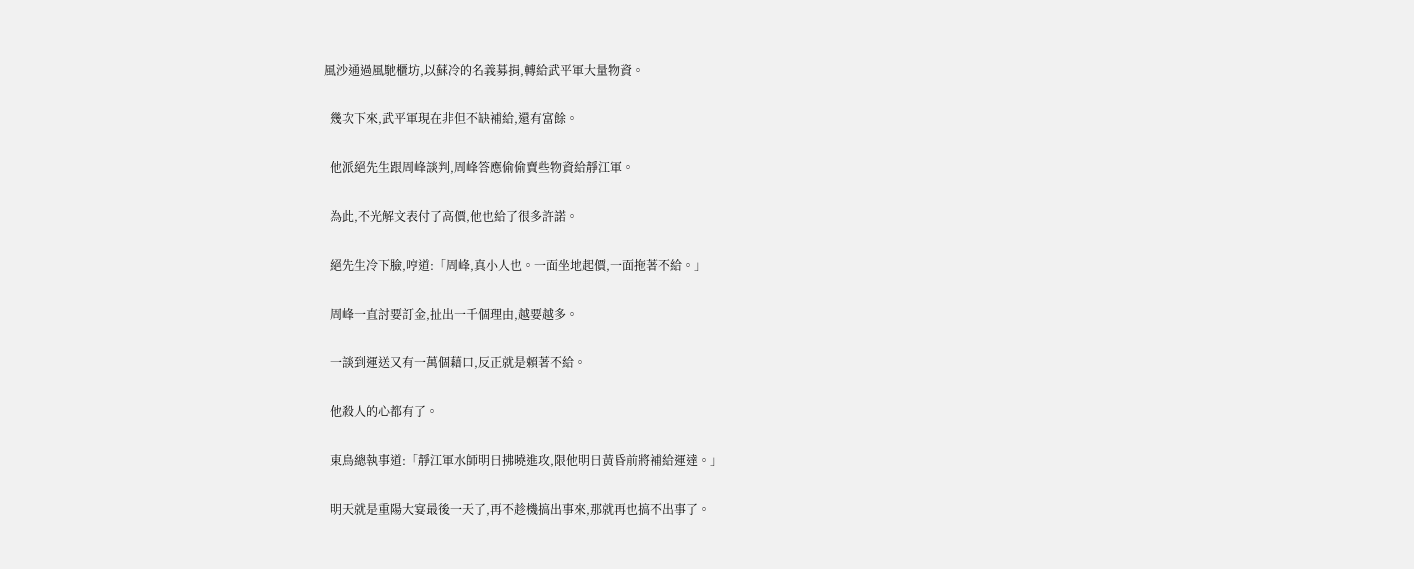風沙通過風馳櫃坊,以蘇冷的名義募捐,轉給武平軍大量物資。

  幾次下來,武平軍現在非但不缺補給,還有富餘。

  他派絕先生跟周峰談判,周峰答應偷偷賣些物資給靜江軍。

  為此,不光解文表付了高價,他也給了很多許諾。

  絕先生冷下臉,哼道:「周峰,真小人也。一面坐地起價,一面拖著不給。」

  周峰一直討要訂金,扯出一千個理由,越要越多。

  一談到運送又有一萬個藉口,反正就是賴著不給。

  他殺人的心都有了。

  東鳥總執事道:「靜江軍水師明日拂曉進攻,限他明日黃昏前將補給運達。」

  明天就是重陽大宴最後一天了,再不趁機搞出事來,那就再也搞不出事了。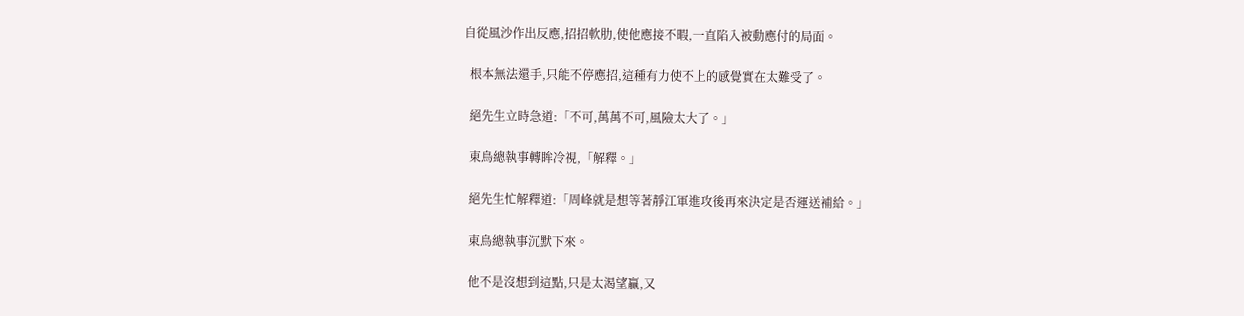自從風沙作出反應,招招軟肋,使他應接不暇,一直陷入被動應付的局面。

  根本無法還手,只能不停應招,這種有力使不上的感覺實在太難受了。

  絕先生立時急道:「不可,萬萬不可,風險太大了。」

  東鳥總執事轉眸冷視,「解釋。」

  絕先生忙解釋道:「周峰就是想等著靜江軍進攻後再來決定是否運送補給。」

  東鳥總執事沉默下來。

  他不是沒想到這點,只是太渴望贏,又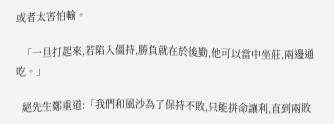或者太害怕輸。

  「一旦打起來,若陷入僵持,勝負就在於後勤,他可以當中坐莊,兩邊通吃。」

  絕先生鄭重道:「我們和風沙為了保持不敗,只能拼命讓利,直到兩敗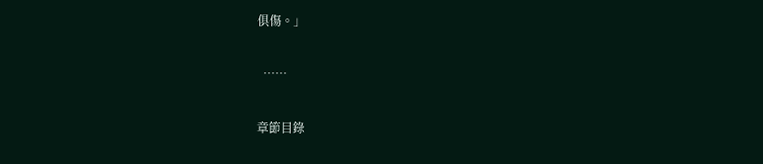俱傷。」

  ……

章節目錄